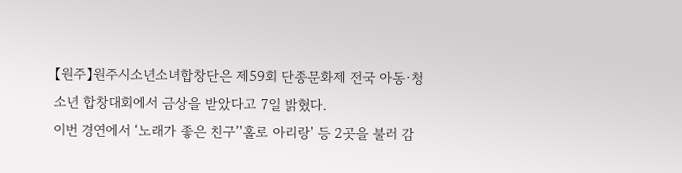【원주】원주시소년소녀합창단은 제59회 단종문화제 전국 아동·청소년 합창대회에서 금상을 받았다고 7일 밝혔다.
이번 경연에서 ‘노래가 좋은 친구’'홀로 아리랑' 등 2곳을 불러 감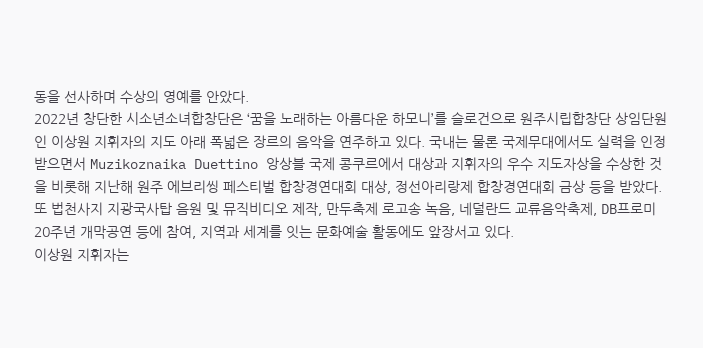동을 선사하며 수상의 영예를 안았다.
2022년 창단한 시소년소녀합창단은 ‘꿈을 노래하는 아름다운 하모니’를 슬로건으로 원주시립합창단 상임단원인 이상원 지휘자의 지도 아래 폭넓은 장르의 음악을 연주하고 있다. 국내는 물론 국제무대에서도 실력을 인정받으면서 Muzikoznaika Duettino 앙상블 국제 콩쿠르에서 대상과 지휘자의 우수 지도자상을 수상한 것을 비롯해 지난해 원주 에브리씽 페스티벌 합창경연대회 대상, 정선아리랑제 합창경연대회 금상 등을 받았다. 또 법천사지 지광국사탑 음원 및 뮤직비디오 제작, 만두축제 로고송 녹음, 네덜란드 교류음악축제, DB프로미 20주년 개막공연 등에 참여, 지역과 세계를 잇는 문화예술 활동에도 앞장서고 있다.
이상원 지휘자는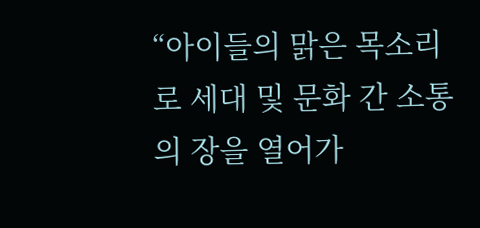“아이들의 맑은 목소리로 세대 및 문화 간 소통의 장을 열어가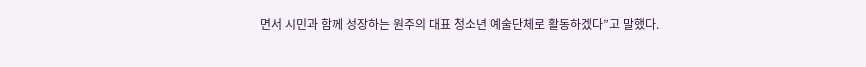면서 시민과 함께 성장하는 원주의 대표 청소년 예술단체로 활동하겠다”고 말했다.